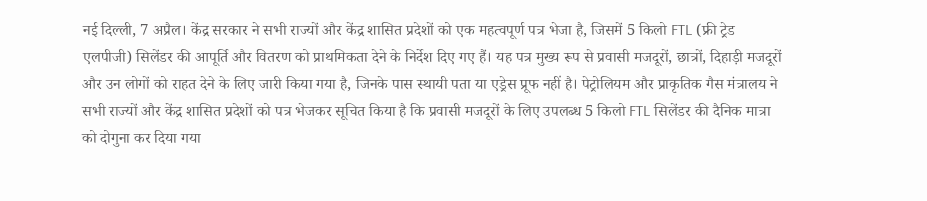नई दिल्ली, 7 अप्रैल। केंद्र सरकार ने सभी राज्यों और केंद्र शासित प्रदेशों को एक महत्वपूर्ण पत्र भेजा है, जिसमें 5 किलो FTL (फ्री ट्रेड एलपीजी) सिलेंडर की आपूर्ति और वितरण को प्राथमिकता देने के निर्देश दिए गए हैं। यह पत्र मुख्य रूप से प्रवासी मजदूरों, छात्रों, दिहाड़ी मजदूरों और उन लोगों को राहत देने के लिए जारी किया गया है, जिनके पास स्थायी पता या एड्रेस प्रूफ नहीं है। पेट्रोलियम और प्राकृतिक गैस मंत्रालय ने सभी राज्यों और केंद्र शासित प्रदेशों को पत्र भेजकर सूचित किया है कि प्रवासी मजदूरों के लिए उपलब्ध 5 किलो FTL सिलेंडर की दैनिक मात्रा को दोगुना कर दिया गया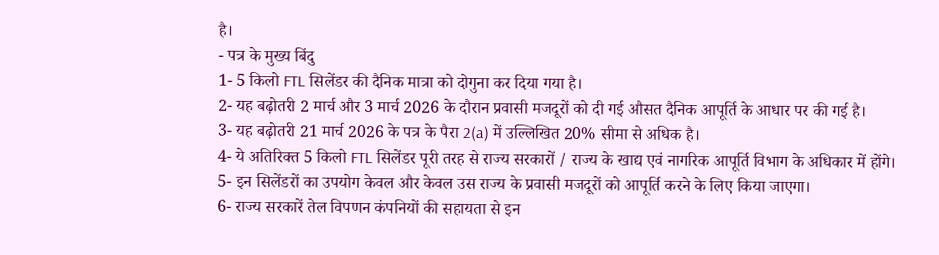है।
- पत्र के मुख्य बिंदु
1- 5 किलो FTL सिलेंडर की दैनिक मात्रा को दोगुना कर दिया गया है।
2- यह बढ़ोतरी 2 मार्च और 3 मार्च 2026 के दौरान प्रवासी मजदूरों को दी गई औसत दैनिक आपूर्ति के आधार पर की गई है।
3- यह बढ़ोतरी 21 मार्च 2026 के पत्र के पैरा 2(a) में उल्लिखित 20% सीमा से अधिक है।
4- ये अतिरिक्त 5 किलो FTL सिलेंडर पूरी तरह से राज्य सरकारों / राज्य के खाद्य एवं नागरिक आपूर्ति विभाग के अधिकार में होंगे।
5- इन सिलेंडरों का उपयोग केवल और केवल उस राज्य के प्रवासी मजदूरों को आपूर्ति करने के लिए किया जाएगा।
6- राज्य सरकारें तेल विपणन कंपनियों की सहायता से इन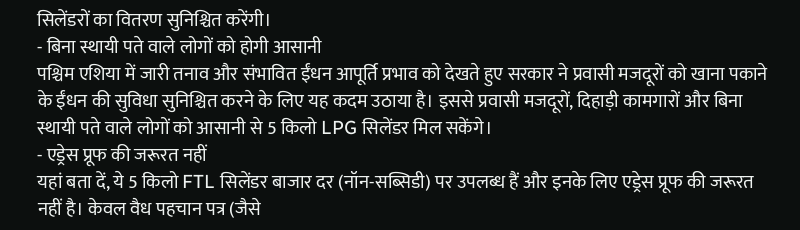सिलेंडरों का वितरण सुनिश्चित करेंगी।
- बिना स्थायी पते वाले लोगों को होगी आसानी
पश्चिम एशिया में जारी तनाव और संभावित ईंधन आपूर्ति प्रभाव को देखते हुए सरकार ने प्रवासी मजदूरों को खाना पकाने के ईंधन की सुविधा सुनिश्चित करने के लिए यह कदम उठाया है। इससे प्रवासी मजदूरों, दिहाड़ी कामगारों और बिना स्थायी पते वाले लोगों को आसानी से 5 किलो LPG सिलेंडर मिल सकेंगे।
- एड्रेस प्रूफ की जरूरत नहीं
यहां बता दें, ये 5 किलो FTL सिलेंडर बाजार दर (नॉन-सब्सिडी) पर उपलब्ध हैं और इनके लिए एड्रेस प्रूफ की जरूरत नहीं है। केवल वैध पहचान पत्र (जैसे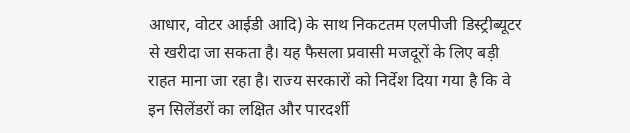आधार, वोटर आईडी आदि) के साथ निकटतम एलपीजी डिस्ट्रीब्यूटर से खरीदा जा सकता है। यह फैसला प्रवासी मजदूरों के लिए बड़ी राहत माना जा रहा है। राज्य सरकारों को निर्देश दिया गया है कि वे इन सिलेंडरों का लक्षित और पारदर्शी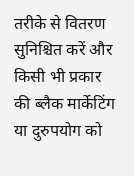तरीके से वितरण सुनिश्चित करें और किसी भी प्रकार की ब्लैक मार्केटिंग या दुरुपयोग को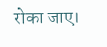रोका जाए।